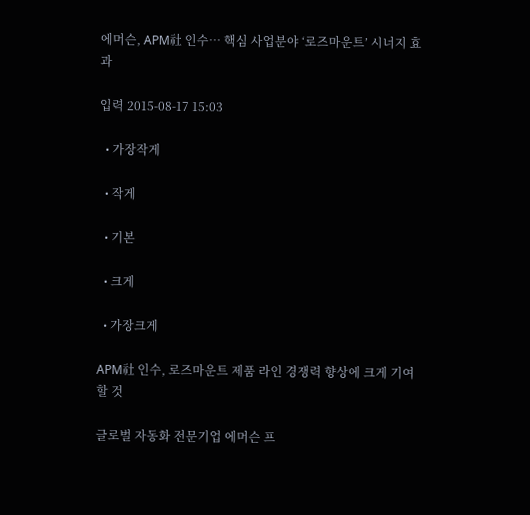에머슨, APM社 인수… 핵심 사업분야 ‘로즈마운트’ 시너지 효과

입력 2015-08-17 15:03

  • 가장작게

  • 작게

  • 기본

  • 크게

  • 가장크게

APM社 인수, 로즈마운트 제품 라인 경쟁력 향상에 크게 기여할 것

글로벌 자동화 전문기업 에머슨 프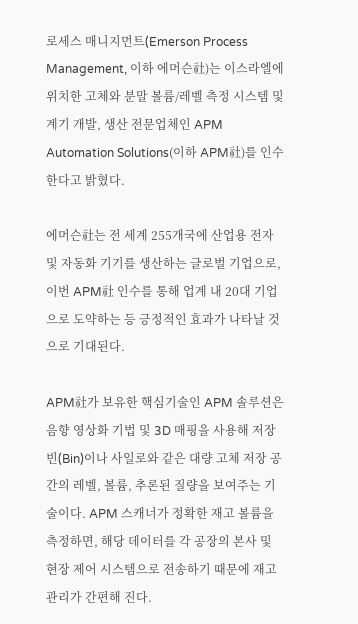로세스 매니지먼트(Emerson Process Management, 이하 에머슨社)는 이스라엘에 위치한 고체와 분말 볼륨/레벨 측정 시스템 및 계기 개발, 생산 전문업체인 APM Automation Solutions(이하 APM社)를 인수한다고 밝혔다.

에머슨社는 전 세계 255개국에 산업용 전자 및 자동화 기기를 생산하는 글로벌 기업으로, 이번 APM社 인수를 통해 업계 내 20대 기업으로 도약하는 등 긍정적인 효과가 나타날 것으로 기대된다.

APM社가 보유한 핵심기술인 APM 솔루션은 음향 영상화 기법 및 3D 매핑을 사용해 저장 빈(Bin)이나 사일로와 같은 대량 고체 저장 공간의 레벨, 볼륨, 추론된 질량을 보여주는 기술이다. APM 스캐너가 정확한 재고 볼륨을 측정하면, 해당 데이터를 각 공장의 본사 및 현장 제어 시스템으로 전송하기 때문에 재고 관리가 간편해 진다.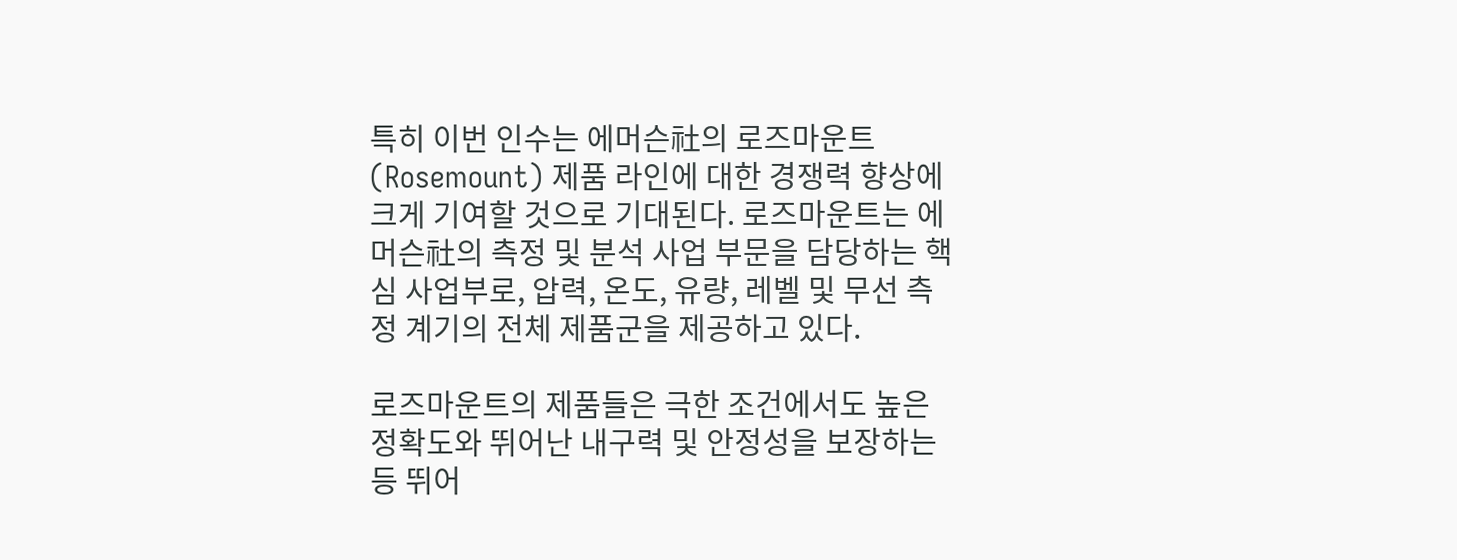특히 이번 인수는 에머슨社의 로즈마운트(Rosemount) 제품 라인에 대한 경쟁력 향상에 크게 기여할 것으로 기대된다. 로즈마운트는 에머슨社의 측정 및 분석 사업 부문을 담당하는 핵심 사업부로, 압력, 온도, 유량, 레벨 및 무선 측정 계기의 전체 제품군을 제공하고 있다.

로즈마운트의 제품들은 극한 조건에서도 높은 정확도와 뛰어난 내구력 및 안정성을 보장하는 등 뛰어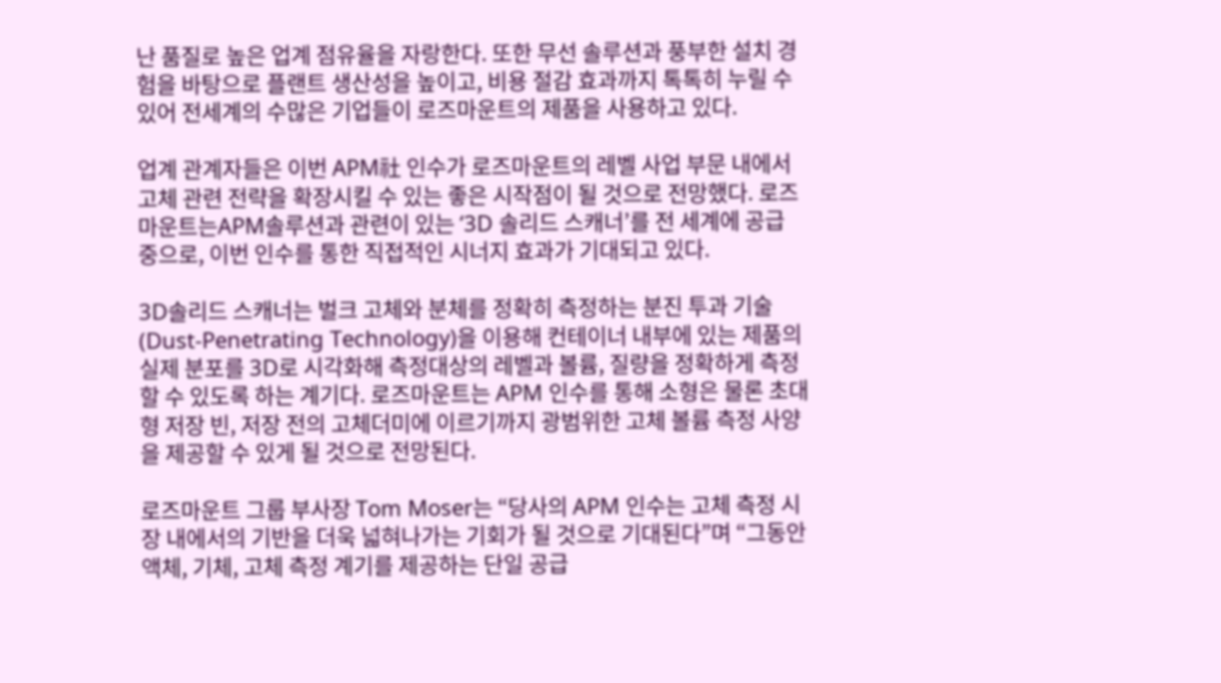난 품질로 높은 업계 점유율을 자랑한다. 또한 무선 솔루션과 풍부한 설치 경험을 바탕으로 플랜트 생산성을 높이고, 비용 절감 효과까지 톡톡히 누릴 수 있어 전세계의 수많은 기업들이 로즈마운트의 제품을 사용하고 있다.

업계 관계자들은 이번 APM社 인수가 로즈마운트의 레벨 사업 부문 내에서 고체 관련 전략을 확장시킬 수 있는 좋은 시작점이 될 것으로 전망했다. 로즈마운트는APM솔루션과 관련이 있는 ‘3D 솔리드 스캐너’를 전 세계에 공급 중으로, 이번 인수를 통한 직접적인 시너지 효과가 기대되고 있다.

3D솔리드 스캐너는 벌크 고체와 분체를 정확히 측정하는 분진 투과 기술(Dust-Penetrating Technology)을 이용해 컨테이너 내부에 있는 제품의 실제 분포를 3D로 시각화해 측정대상의 레벨과 볼륨, 질량을 정확하게 측정할 수 있도록 하는 계기다. 로즈마운트는 APM 인수를 통해 소형은 물론 초대형 저장 빈, 저장 전의 고체더미에 이르기까지 광범위한 고체 볼륨 측정 사양을 제공할 수 있게 될 것으로 전망된다.

로즈마운트 그룹 부사장 Tom Moser는 “당사의 APM 인수는 고체 측정 시장 내에서의 기반을 더욱 넓혀나가는 기회가 될 것으로 기대된다”며 “그동안 액체, 기체, 고체 측정 계기를 제공하는 단일 공급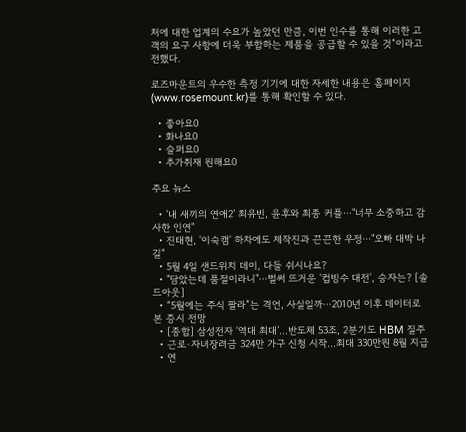처에 대한 업계의 수요가 높았던 만큼, 이번 인수를 통해 이러한 고객의 요구 사항에 더욱 부합하는 제품을 공급할 수 있을 것”이라고 전했다.

로즈마운트의 우수한 측정 기기에 대한 자세한 내용은 홈페이지(www.rosemount.kr)를 통해 확인할 수 있다.

  • 좋아요0
  • 화나요0
  • 슬퍼요0
  • 추가취재 원해요0

주요 뉴스

  • ‘내 새끼의 연애2’ 최유빈, 윤후와 최종 커플⋯"너무 소중하고 감사한 인연"
  • 진태현, '이숙캠' 하차에도 제작진과 끈끈한 우정⋯"오빠 대박 나길"
  • 5월 4일 샌드위치 데이, 다들 쉬시나요?
  • "담았는데 품절이라니"⋯벌써 뜨거운 '컵빙수 대전', 승자는? [솔드아웃]
  • “5월에는 주식 팔라”는 격언, 사실일까⋯2010년 이후 데이터로 본 증시 전망
  • [종합] 삼성전자 ‘역대 최대’…반도체 53조, 2분기도 HBM 질주
  • 근로·자녀장려금 324만 가구 신청 시작…최대 330만원 8월 지급
  • 연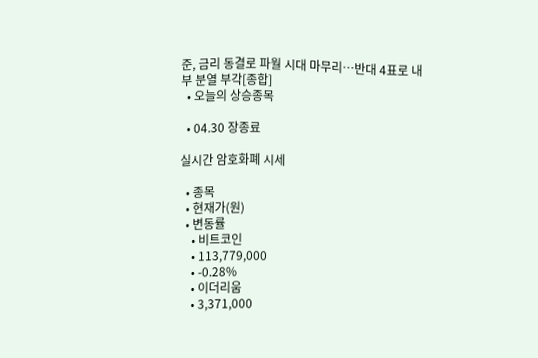준, 금리 동결로 파월 시대 마무리…반대 4표로 내부 분열 부각[종합]
  • 오늘의 상승종목

  • 04.30 장종료

실시간 암호화폐 시세

  • 종목
  • 현재가(원)
  • 변동률
    • 비트코인
    • 113,779,000
    • -0.28%
    • 이더리움
    • 3,371,000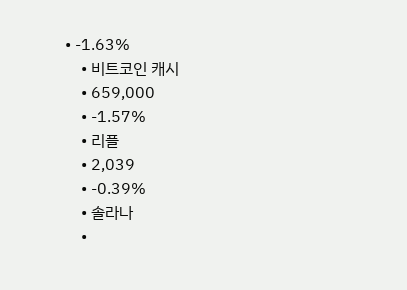• -1.63%
    • 비트코인 캐시
    • 659,000
    • -1.57%
    • 리플
    • 2,039
    • -0.39%
    • 솔라나
    •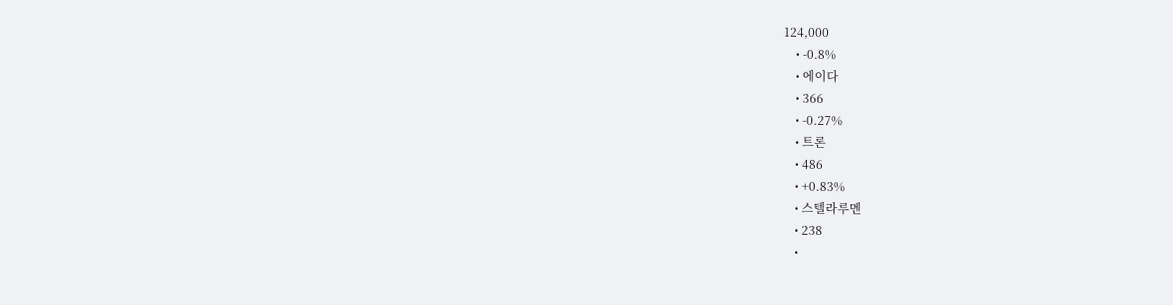124,000
    • -0.8%
    • 에이다
    • 366
    • -0.27%
    • 트론
    • 486
    • +0.83%
    • 스텔라루멘
    • 238
    •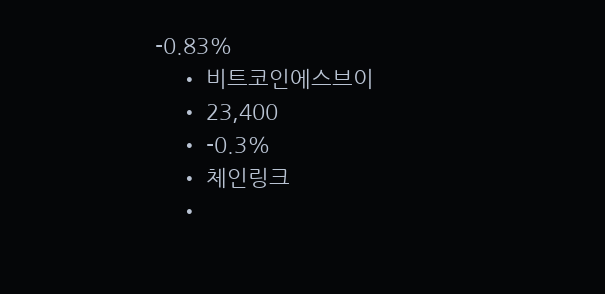-0.83%
    • 비트코인에스브이
    • 23,400
    • -0.3%
    • 체인링크
    •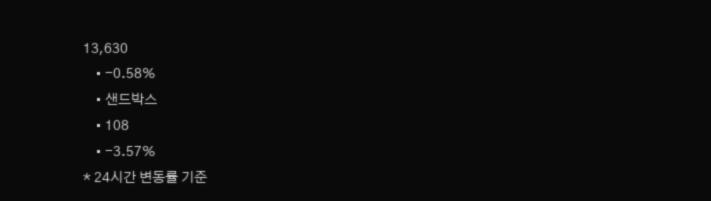13,630
    • -0.58%
    • 샌드박스
    • 108
    • -3.57%
* 24시간 변동률 기준